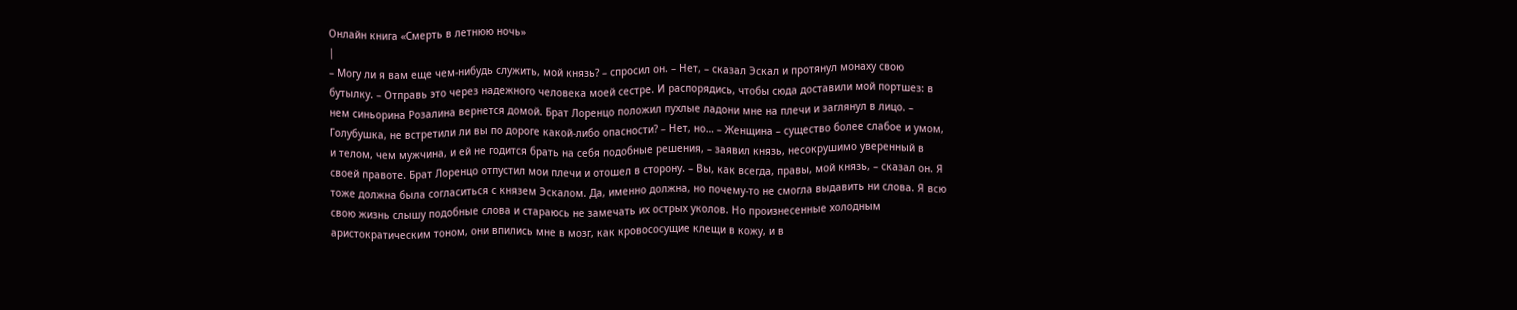Онлайн книга «Смерть в летнюю ночь»
|
– Могу ли я вам еще чем‐нибудь служить, мой князь? – спросил он. – Нет, – сказал Эскал и протянул монаху свою бутылку. – Отправь это через надежного человека моей сестре. И распорядись, чтобы сюда доставили мой портшез: в нем синьорина Розалина вернется домой. Брат Лоренцо положил пухлые ладони мне на плечи и заглянул в лицо. – Голубушка, не встретили ли вы по дороге какой‐либо опасности? – Нет, но… – Женщина – существо более слабое и умом, и телом, чем мужчина, и ей не годится брать на себя подобные решения, – заявил князь, несокрушимо уверенный в своей правоте. Брат Лоренцо отпустил мои плечи и отошел в сторону. – Вы, как всегда, правы, мой князь, – сказал он. Я тоже должна была согласиться с князем Эскалом. Да, именно должна, но почему‐то не смогла выдавить ни слова. Я всю свою жизнь слышу подобные слова и стараюсь не замечать их острых уколов. Но произнесенные холодным аристократическим тоном, они впились мне в мозг, как кровососущие клещи в кожу, и в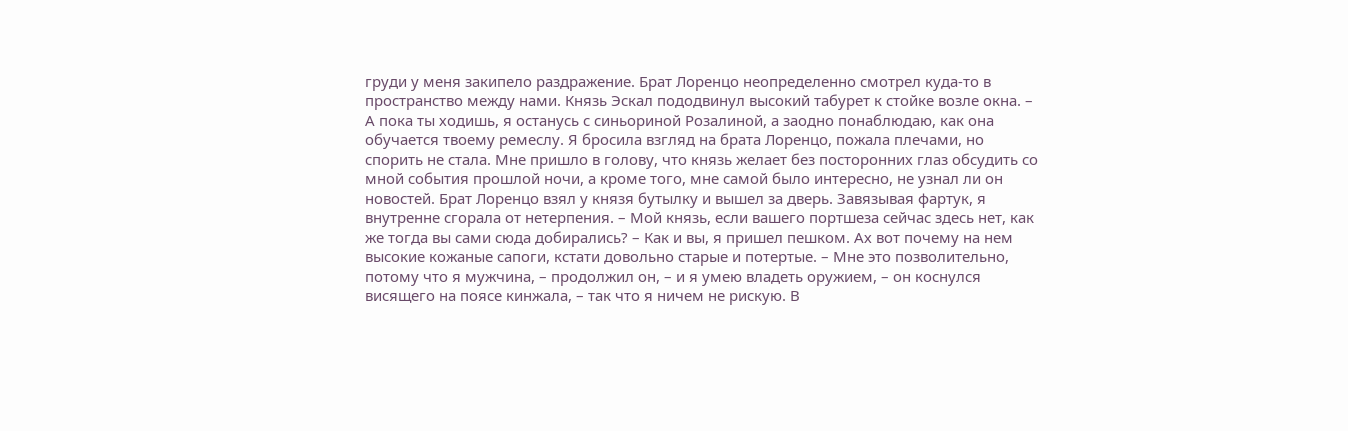груди у меня закипело раздражение. Брат Лоренцо неопределенно смотрел куда‐то в пространство между нами. Князь Эскал пододвинул высокий табурет к стойке возле окна. – А пока ты ходишь, я останусь с синьориной Розалиной, а заодно понаблюдаю, как она обучается твоему ремеслу. Я бросила взгляд на брата Лоренцо, пожала плечами, но спорить не стала. Мне пришло в голову, что князь желает без посторонних глаз обсудить со мной события прошлой ночи, а кроме того, мне самой было интересно, не узнал ли он новостей. Брат Лоренцо взял у князя бутылку и вышел за дверь. Завязывая фартук, я внутренне сгорала от нетерпения. – Мой князь, если вашего портшеза сейчас здесь нет, как же тогда вы сами сюда добирались? – Как и вы, я пришел пешком. Ах вот почему на нем высокие кожаные сапоги, кстати довольно старые и потертые. – Мне это позволительно, потому что я мужчина, – продолжил он, – и я умею владеть оружием, – он коснулся висящего на поясе кинжала, – так что я ничем не рискую. В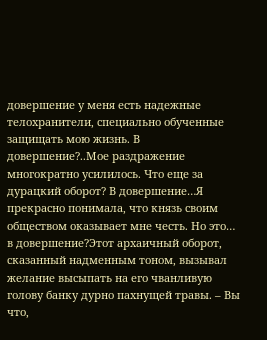довершение у меня есть надежные телохранители, специально обученные защищать мою жизнь. В довершение?..Мое раздражение многократно усилилось. Что еще за дурацкий оборот? В довершение…Я прекрасно понимала, что князь своим обществом оказывает мне честь. Но это… в довершение?Этот архаичный оборот, сказанный надменным тоном, вызывал желание высыпать на его чванливую голову банку дурно пахнущей травы. – Вы что,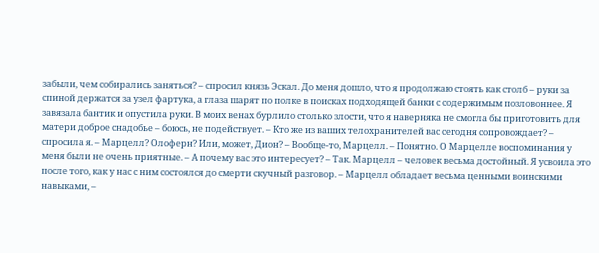забыли, чем собирались заняться? – спросил князь Эскал. До меня дошло, что я продолжаю стоять как столб – руки за спиной держатся за узел фартука, а глаза шарят по полке в поисках подходящей банки с содержимым позловоннее. Я завязала бантик и опустила руки. В моих венах бурлило столько злости, что я наверняка не смогла бы приготовить для матери доброе снадобье – боюсь, не подействует. – Кто же из ваших телохранителей вас сегодня сопровождает? – спросила я. – Марцелл? Олоферн? Или, может, Дион? – Вообще‐то, Марцелл. – Понятно. О Марцелле воспоминания у меня были не очень приятные. – А почему вас это интересует? – Так. Марцелл – человек весьма достойный. Я усвоила это после того, как у нас с ним состоялся до смерти скучный разговор. – Марцелл обладает весьма ценными воинскими навыками, –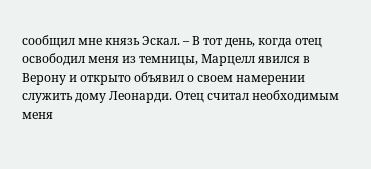сообщил мне князь Эскал. – В тот день, когда отец освободил меня из темницы, Марцелл явился в Верону и открыто объявил о своем намерении служить дому Леонарди. Отец считал необходимым меня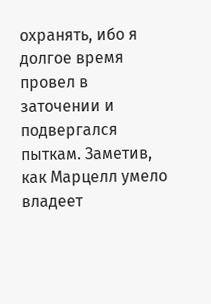охранять, ибо я долгое время провел в заточении и подвергался пыткам. Заметив, как Марцелл умело владеет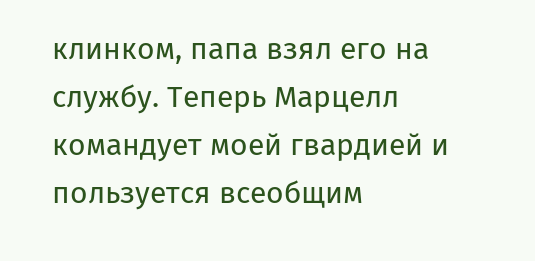клинком, папа взял его на службу. Теперь Марцелл командует моей гвардией и пользуется всеобщим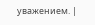уважением. |